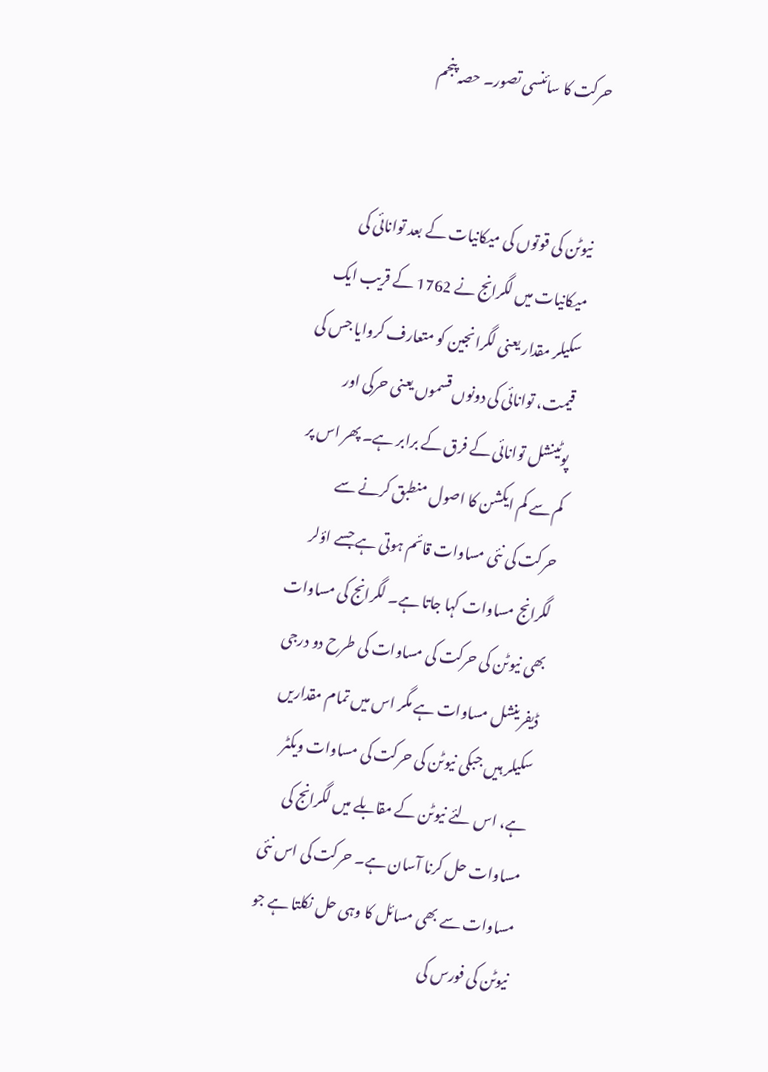حرکت کا سائنسی تصور۔ حصہ پنجم


نیوٹن کی قوتوں کی میکانیات کے بعد توانائی کی میکانیات میں لگرانج نے 1762 کے قریب ایک سکیلر مقدار یعنی لگرانجین کو متعارف کروایا جس کی قیمت، توانائی کی دونوں قسموں یعنی حرکی اور پوٹینشل توانائی کے فرق کے برابر ہے۔ پھر اس پر کم سے کم ایکشن کا اصول منطبق کرنے سے حرکت کی نئی مساوات قائم ہوتی ہے جسے اؤلر لگرانج مساوات کہا جاتا ہے۔ لگرانج کی مساوات بھی نیوٹن کی حرکت کی مساوات کی طرح دو درجی ڈیفرینشل مساوات ہے مگر اس میں تمام مقداریں سکیلر ہیں جبکی نیوٹن کی حرکت کی مساوات ویکٹر ہے، اس لئے نیوٹن کے مقابلے میں لگرانج کی مساوات حل کرنا آسان ہے۔ حرکت کی اس نئی مساوات سے بھی مسائل کا وہی حل نکلتا ہے جو نیوٹن کی فورس کی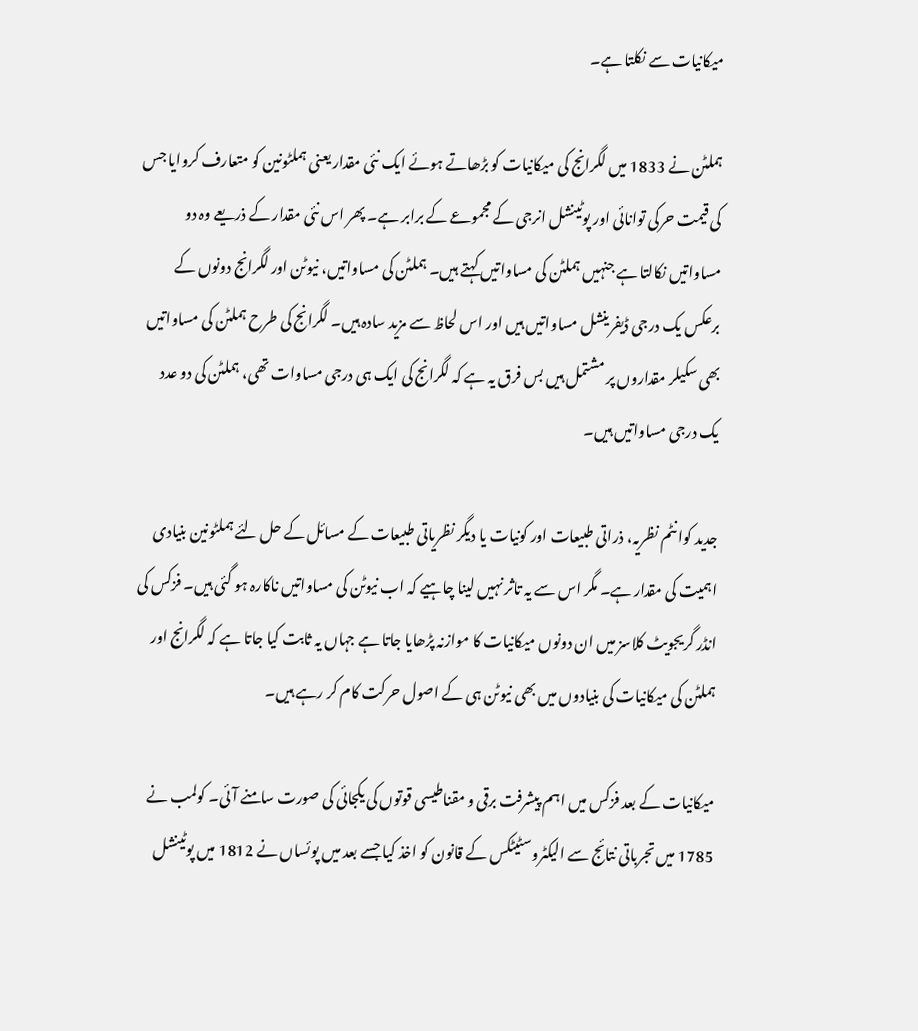میکانیات سے نکلتا ہے۔

ہملٹن نے 1833 میں لگرانج کی میکانیات کو بڑھاتے ہوئے ایک نئی مقدار یعنی ہملٹونین کو متعارف کروایا جس کی قیمت حرکی توانائی اور پوٹینشل انرجی کے مجموعے کے برابر ہے۔ پھر اس نئی مقدار کے ذریعے وہ دو مساواتیں نکالتا ہے جنہیں ہملٹن کی مساواتیں کہتے ہیں۔ ہملٹن کی مساواتیں، نیوٹن اور لگرانج دونوں کے برعکس یک درجی ڈیفرینشل مساواتیں ہیں اور اس لحاظ سے مزید سادہ ہیں۔ لگرانج کی طرح ہملٹن کی مساواتیں بھی سکیلر مقداروں پر مشتمل ہیں بس فرق یہ ہے کہ لگرانج کی ایک ہی درجی مساوات تھی، ہملٹن کی دو عدد یک درجی مساواتیں ہیں۔

جدید کوانٹم نظریہ، ذراتی طبیعات اور کونیات یا دیگر نظریاتی طبیعات کے مسائل کے حل لئے ہملٹونین بنیادی اہمیت کی مقدار ہے۔ مگر اس سے یہ تاثر نہیں لینا چاہیے کہ اب نیوٹن کی مساواتیں ناکارہ ہو گئی ہیں۔ فزکس کی انڈر گریجویٹ کلاسز میں ان دونوں میکانیات کا موازنہ پڑھایا جاتا ہے جہاں یہ ثابت کیا جاتا ہے کہ لگرانج اور ہملٹن کی میکانیات کی بنیادوں میں بھی نیوٹن ہی کے اصول حرکت کام کر رہے ہیں۔

میکانیات کے بعد فزکس میں اہم پیشرفت برقی و مقناطیسی قوتوں کی یکجائی کی صورت سامنے آئی۔ کولمب نے 1785 میں تجرباتی نتائج سے الیکٹروسٹیٹکس کے قانون کو اخذ کیا جسے بعد میں پوئساں نے 1812 میں پوٹینشل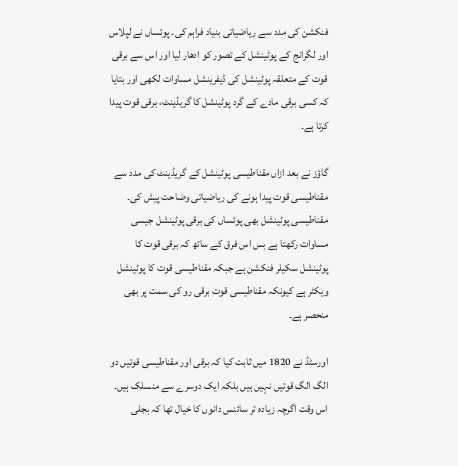فنکشن کی مدد سے ریاضیاتی بنیاد فراہم کی۔ پوئساں نے لپلاس اور لگرانج کے پوٹینشل کے تصور کو ادھار لیا اور اس سے برقی قوت کے متعلقہ پوٹینشل کی ڈیفرینشل مساوات لکھی اور بتایا کہ کسی برقی مادے کے گرد پوٹینشل کا گریڈینٹ، برقی قوت پیدا کرتا ہے۔

گاؤز نے بعد ازاں مقناطیسی پوٹینشل کے گریڈینٹ کی مدد سے مقناطیسی قوت پیدا ہونے کی ریاضیاتی وضاحت پیش کی۔ مقناطیسی پوٹینشل بھی پوئساں کی برقی پوٹینشل جیسی مساوات رکھتا ہے بس اس فرق کے ساتھ کہ برقی قوت کا پوٹینشل سکیلر فنکشن ہے جبکہ مقناطیسی قوت کا پوٹینشل ویکٹر ہے کیونکہ مقناطیسی قوت برقی رو کی سمت پر بھی منحصر ہے۔

اورسٹڈ نے 1820 میں ثابت کیا کہ برقی اور مقناطیسی قوتیں دو الگ الگ قوتیں نہیں ہیں بلکہ ایک دوسرے سے منسلک ہیں۔ اس وقت اگرچہ زیادہ تر سائنس دانوں کا خیال تھا کہ بجلی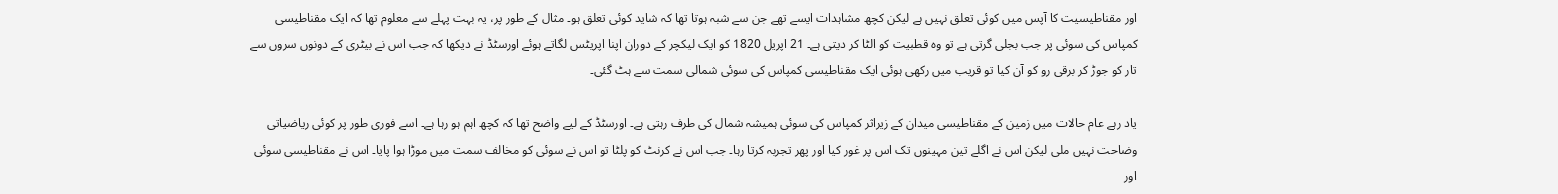اور مقناطیسیت کا آپس میں کوئی تعلق نہیں ہے لیکن کچھ مشاہدات ایسے تھے جن سے شبہ ہوتا تھا کہ شاید کوئی تعلق ہو۔ مثال کے طور پر، یہ بہت پہلے سے معلوم تھا کہ ایک مقناطیسی کمپاس کی سوئی پر جب بجلی گرتی ہے تو وہ قطبیت کو الٹا کر دیتی ہے۔ 21 اپریل 1820 کو ایک لیکچر کے دوران اپنا اپریٹس لگاتے ہوئے اورسٹڈ نے دیکھا کہ جب اس نے بیٹری کے دونوں سروں سے تار کو جوڑ کر برقی رو کو آن کیا تو قریب میں رکھی ہوئی ایک مقناطیسی کمپاس کی سوئی شمالی سمت سے ہٹ گئی۔

یاد رہے عام حالات میں زمین کے مقناطیسی میدان کے زیراثر کمپاس کی سوئی ہمیشہ شمال کی طرف رہتی ہے۔ اورسٹڈ کے لیے واضح تھا کہ کچھ اہم ہو رہا ہے۔ اسے فوری طور پر کوئی ریاضیاتی وضاحت نہیں ملی لیکن اس نے اگلے تین مہینوں تک اس پر غور کیا اور پھر تجربہ کرتا رہا۔ جب اس نے کرنٹ کو پلٹا تو اس نے سوئی کو مخالف سمت میں موڑا ہوا پایا۔ اس نے مقناطیسی سوئی اور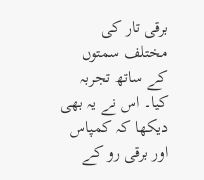برقی تار کی مختلف سمتوں کے ساتھ تجربہ کیا۔ اس نے یہ بھی دیکھا کہ کمپاس اور برقی رو کے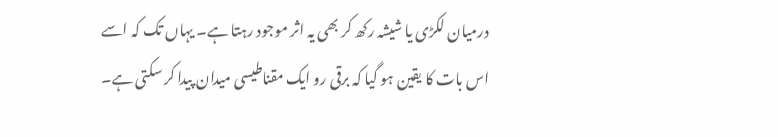درمیان لکڑی یا شیشہ رکھ کر بھی یہ اثر موجود رہتا ہے۔ یہاں تک کہ اسے اس بات کا یقین ہو گیا کہ برقی رو ایک مقناطیسی میدان پیدا کر سکتی ہے۔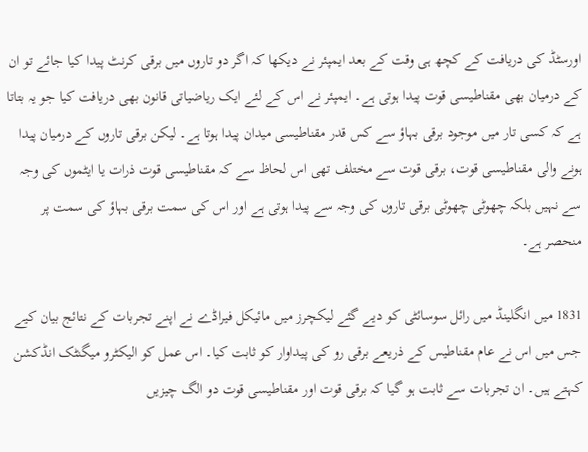اورسٹڈ کی دریافت کے کچھ ہی وقت کے بعد ایمپئر نے دیکھا کہ اگر دو تاروں میں برقی کرنٹ پیدا کیا جائے تو ان کے درمیان بھی مقناطیسی قوت پیدا ہوتی ہے۔ ایمپئر نے اس کے لئے ایک ریاضیاتی قانون بھی دریافت کیا جو یہ بتاتا ہے کہ کسی تار میں موجود برقی بہاؤ سے کس قدر مقناطیسی میدان پیدا ہوتا ہے۔ لیکن برقی تاروں کے درمیان پیدا ہونے والی مقناطیسی قوت، برقی قوت سے مختلف تھی اس لحاظ سے کہ مقناطیسی قوت ذرات یا ایٹموں کی وجہ سے نہیں بلکہ چھوٹی چھوٹی برقی تاروں کی وجہ سے پیدا ہوتی ہے اور اس کی سمت برقی بہاؤ کی سمت پر منحصر ہے۔

1831 میں انگلینڈ میں رائل سوسائٹی کو دیے گئے لیکچرز میں مائیکل فیراڈے نے اپنے تجربات کے نتائج بیان کیے جس میں اس نے عام مقناطیس کے ذریعے برقی رو کی پیداوار کو ثابت کیا۔ اس عمل کو الیکٹرو میگنٹک انڈکشن کہتے ہیں۔ ان تجربات سے ثابت ہو گیا کہ برقی قوت اور مقناطیسی قوت دو الگ چیزیں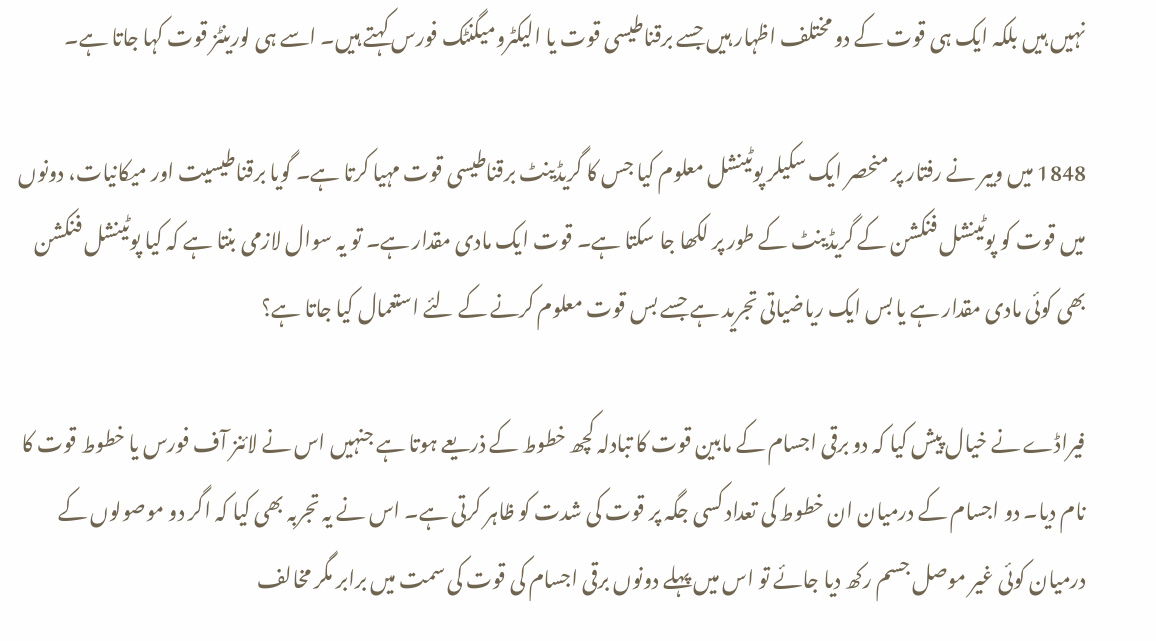نہیں ہیں بلکہ ایک ہی قوت کے دو مختلف اظہار ہیں جسے برقناطیسی قوت یا الیکٹرومیگنٹک فورس کہتے ہیں۔ اسے ہی لورینٹز قوت کہا جاتا ہے۔

1848 میں ویبر نے رفتار پر منحصر ایک سکیلر پوٹینشل معلوم کیا جس کا گریڈینٹ برقناطیسی قوت مہیا کرتا ہے۔ گویا برقناطیسیت اور میکانیات، دونوں میں قوت کو پوٹینشل فنکشن کے گریڈینٹ کے طور پر لکھا جا سکتا ہے۔ قوت ایک مادی مقدار ہے۔ تو یہ سوال لازمی بنتا ہے کہ کیا پوٹینشل فنکشن بھی کوئی مادی مقدار ہے یا بس ایک ریاضیاتی تجرید ہے جسے بس قوت معلوم کرنے کے لئے استعمال کیا جاتا ہے؟

فیراڈے نے خیال پیش کیا کہ دو برقی اجسام کے مابین قوت کا تبادلہ کچھ خطوط کے ذریعے ہوتا ہے جنہیں اس نے لائنز آف فورس یا خطوط قوت کا نام دیا۔ دو اجسام کے درمیان ان خطوط کی تعداد کسی جگہ پر قوت کی شدت کو ظاہر کرتی ہے۔ اس نے یہ تجربہ بھی کیا کہ اگر دو موصولوں کے درمیان کوئی غیر موصل جسم رکھ دیا جائے تو اس میں پہلے دونوں برقی اجسام کی قوت کی سمت میں برابر مگر مخالف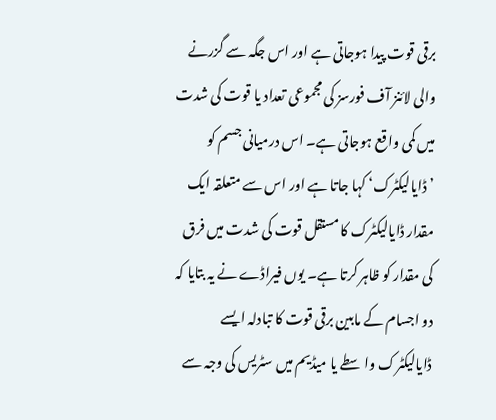برقی قوت پیدا ہوجاتی ہے اور اس جگہ سے گزرنے والی لائنز آف فورسز کی مجموعی تعداد یا قوت کی شدت میں کمی واقع ہوجاتی ہے۔ اس درمیانی جسم کو ’ڈایالیکٹرک‘ کہا جاتا ہے اور اس سے متعلقہ ایک مقدار ڈایالیکٹرک کا مستقل قوت کی شدت میں فرق کی مقدار کو ظاہر کرتا ہے۔ یوں فیراڈے نے یہ بتایا کہ دو اجسام کے مابین برقی قوت کا تبادلہ ایسے ڈایالیکٹرک واسطے یا میڈیم میں سٹریس کی وجہ سے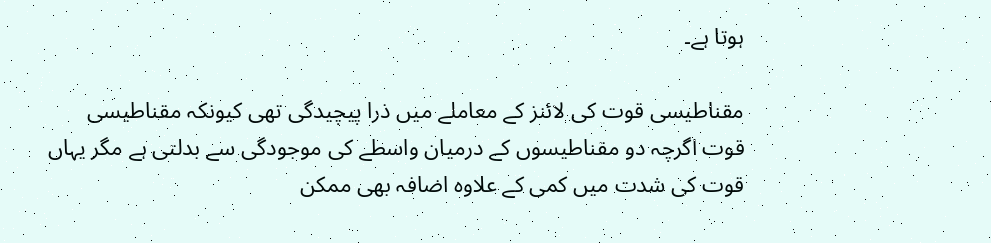ہوتا ہے۔

مقناطیسی قوت کی لائنز کے معاملے میں ذرا پیچیدگی تھی کیونکہ مقناطیسی قوت اگرچہ دو مقناطیسوں کے درمیان واسطے کی موجودگی سے بدلتی ہے مگر یہاں قوت کی شدت میں کمی کے علاوہ اضافہ بھی ممکن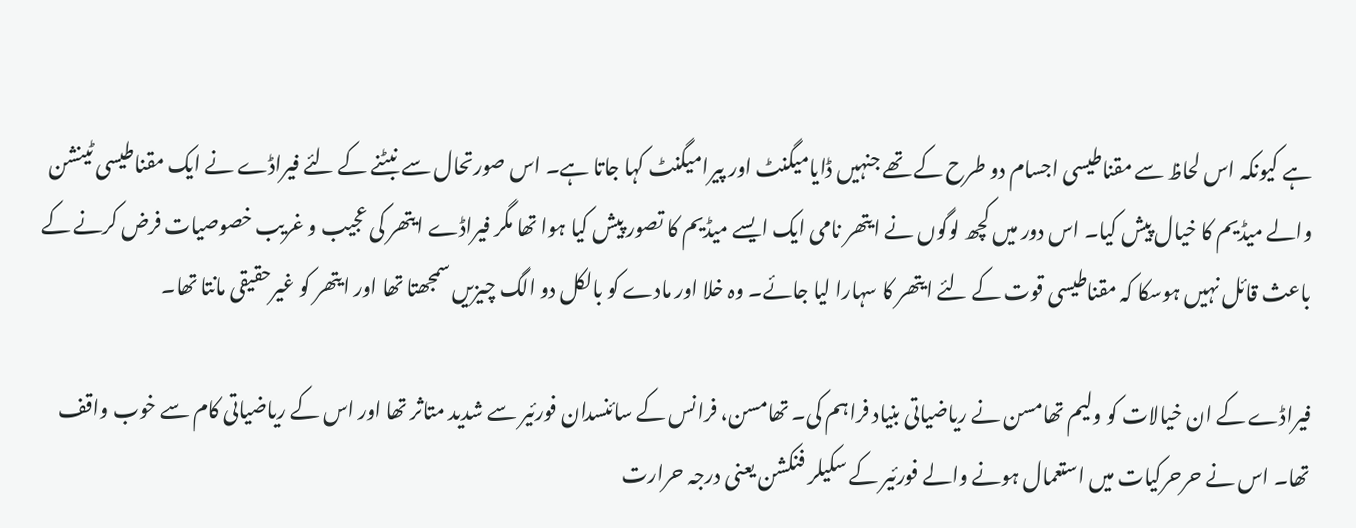ہے کیونکہ اس لحاظ سے مقناطیسی اجسام دو طرح کے تھے جنہیں ڈایامیگنٹ اور پیرامیگنٹ کہا جاتا ہے۔ اس صورتحال سے نبٹنے کے لئے فیراڈے نے ایک مقناطیسی ٹینشن والے میڈیم کا خیال پیش کیا۔ اس دور میں کچھ لوگوں نے ایتھر نامی ایک ایسے میڈیم کا تصور پیش کیا ہوا تھا مگر فیراڈے ایتھر کی عجیب و غریب خصوصیات فرض کرنے کے باعث قائل نہیں ہوسکا کہ مقناطیسی قوت کے لئے ایتھر کا سہارا لیا جائے۔ وہ خلا اور مادے کو بالکل دو الگ چیزیں سمجھتا تھا اور ایتھر کو غیرحقیقی مانتا تھا۔

فیراڈے کے ان خیالات کو ولیم تھامسن نے ریاضیاتی بنیاد فراہم کی۔ تھامسن، فرانس کے سائنسدان فورئیر سے شدید متاثر تھا اور اس کے ریاضیاتی کام سے خوب واقف تھا۔ اس نے حرحرکیات میں استعمال ہونے والے فورئیر کے سکیلر فنکشن یعنی درجہ حرارت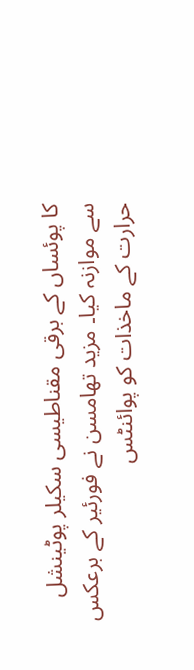کا پوئساں کے برقی مقناطیسی سکیلر پوٹینشل سے موازنہ کیا۔ مزید تھامسن نے فورئیر کے برعکس حرارت کے ماخذات کو پوائنٹس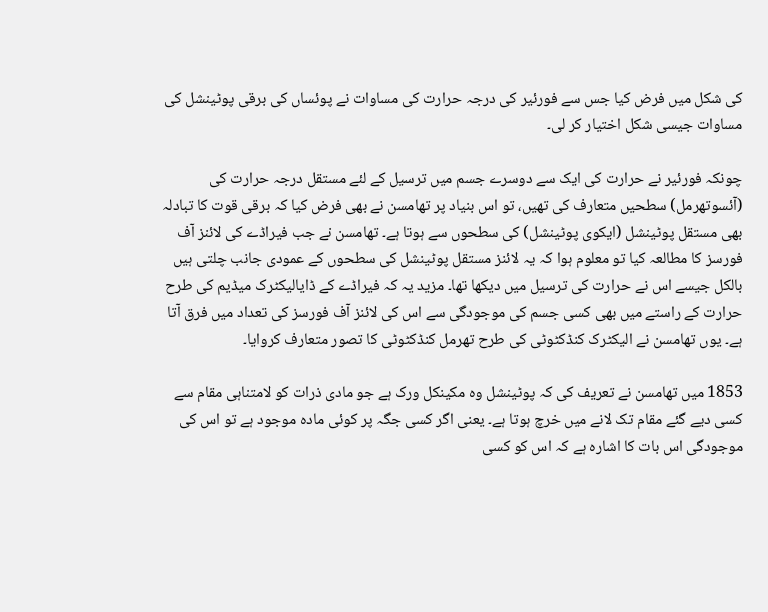کی شکل میں فرض کیا جس سے فورئیر کی درجہ حرارت کی مساوات نے پوئساں کی برقی پوٹینشل کی مساوات جیسی شکل اختیار کر لی۔

چونکہ فورئیر نے حرارت کی ایک سے دوسرے جسم میں ترسیل کے لئے مستقل درجہ حرارت کی (آئسوتھرمل) سطحیں متعارف کی تھیں، تو اس بنیاد پر تھامسن نے بھی فرض کیا کہ برقی قوت کا تبادلہ بھی مستقل پوٹینشل (ایکوی پوٹینشل) کی سطحوں سے ہوتا ہے۔ تھامسن نے جب فیراڈے کی لائنز آف فورسز کا مطالعہ کیا تو معلوم ہوا کہ یہ لائنز مستقل پوٹینشل کی سطحوں کے عمودی جانب چلتی ہیں بالکل جیسے اس نے حرارت کی ترسیل میں دیکھا تھا۔ مزید یہ کہ فیراڈے کے ڈایالیکٹرک میڈیم کی طرح حرارت کے راستے میں بھی کسی جسم کی موجودگی سے اس کی لائنز آف فورسز کی تعداد میں فرق آتا ہے۔ یوں تھامسن نے الیکٹرک کنڈکٹوٹی کی طرح تھرمل کنڈکٹوٹی کا تصور متعارف کروایا۔

1853 میں تھامسن نے تعریف کی کہ پوٹینشل وہ مکینکل ورک ہے جو مادی ذرات کو لامتناہی مقام سے کسی دیے گئے مقام تک لانے میں خرچ ہوتا ہے۔ یعنی اگر کسی جگہ پر کوئی مادہ موجود ہے تو اس کی موجودگی اس بات کا اشارہ ہے کہ اس کو کسی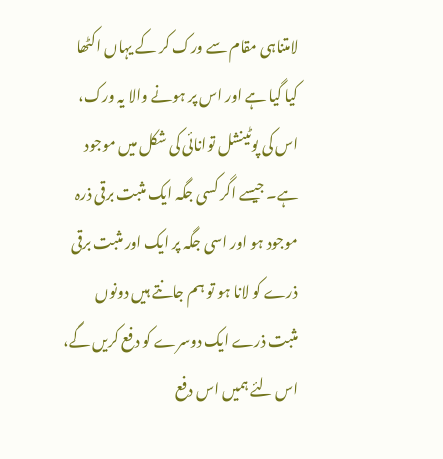لامتناہی مقام سے ورک کر کے یہاں اکٹھا کیا گیا ہے اور اس پر ہونے والا یہ ورک، اس کی پوٹینشل توانائی کی شکل میں موجود ہے۔ جیسے اگر کسی جگہ ایک مثبت برقی ذرہ موجود ہو اور اسی جگہ پر ایک اور مثبت برقی ذرے کو لانا ہو تو ہم جانتے ہیں دونوں مثبت ذرے ایک دوسرے کو دفع کریں گے، اس لئے ہمیں اس دفع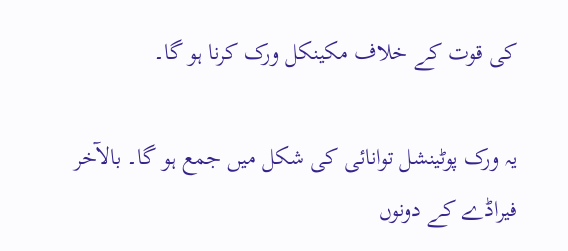کی قوت کے خلاف مکینکل ورک کرنا ہو گا۔

یہ ورک پوٹینشل توانائی کی شکل میں جمع ہو گا۔ بالآخر فیراڈے کے دونوں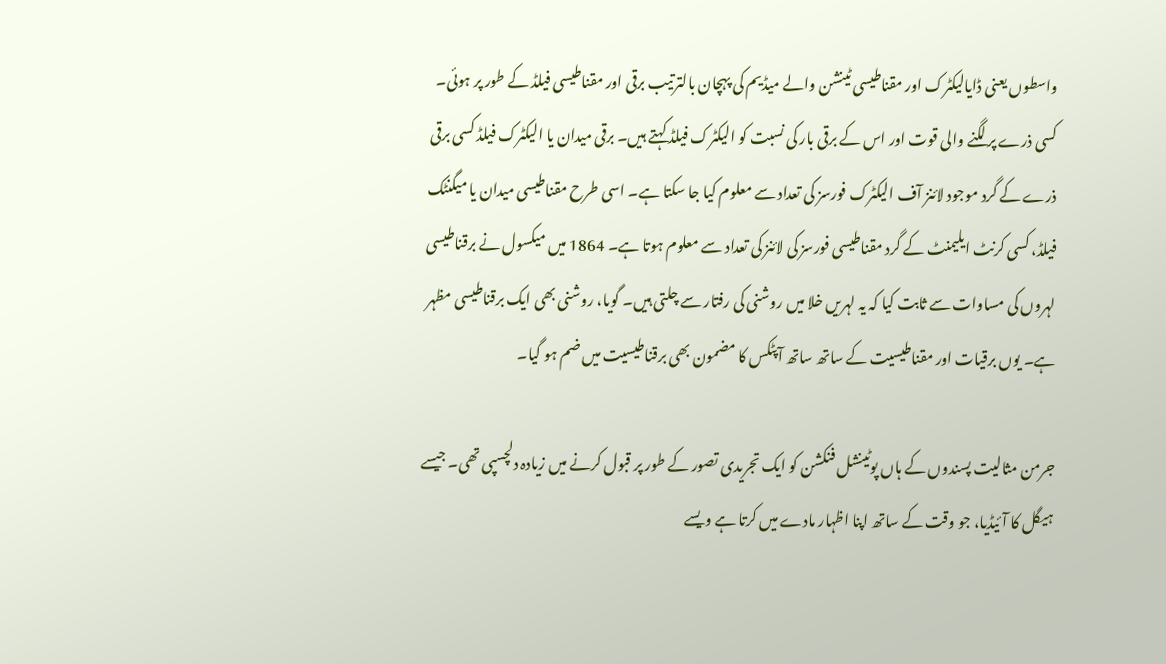واسطوں یعنی ڈایالیکٹرک اور مقناطیسی ٹینشن والے میڈیم کی پہچان بالترتیب برقی اور مقناطیسی فیلڈ کے طور پر ہوئی۔ کسی ذرے پر لگنے والی قوت اور اس کے برقی بار کی نسبت کو الیکٹرک فیلڈ کہتے ہیں۔ برقی میدان یا الیکٹرک فیلڈ کسی برقی ذرے کے گرد موجود لائنز آف الیکٹرک فورسز کی تعداد سے معلوم کیا جا سکتا ہے۔ اسی طرح مقناطیسی میدان یا میگنٹک فیلڈ، کسی کرنٹ ایلیمنٹ کے گرد مقناطیسی فورسز کی لائنز کی تعداد سے معلوم ہوتا ہے۔ 1864 میں میکسول نے برقناطیسی لہروں کی مساوات سے ثابت کیا کہ یہ لہریں خلا میں روشنی کی رفتار سے چلتی ہیں۔ گویا، روشنی بھی ایک برقناطیسی مظہر ہے۔ یوں برقیات اور مقناطیسیت کے ساتھ ساتھ آپٹکس کا مضمون بھی برقناطیسیت میں ضم ہو گیا۔

جرمن مثالیت پسندوں کے ہاں پوٹینشل فنکشن کو ایک تجریدی تصور کے طور پر قبول کرنے میں زیادہ دلچسپی تھی۔ جیسے ہیگل کا آئیڈیا، جو وقت کے ساتھ اپنا اظہار مادے میں کرتا ہے ویسے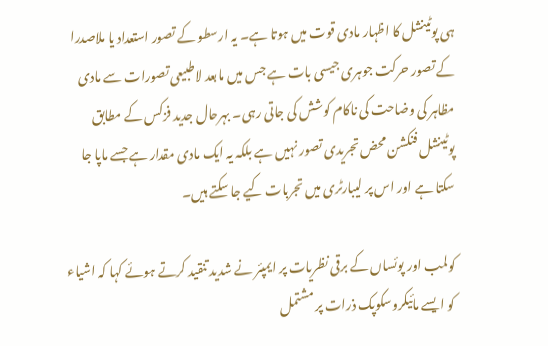ہی پوٹینشل کا اظہار مادی قوت میں ہوتا ہے۔ یہ ارسطو کے تصور استعداد یا ملاصدرا کے تصور حرکت جوہری جیسی بات ہے جس میں مابعد لاطبیعی تصورات سے مادی مظاہر کی وضاحت کی ناکام کوشش کی جاتی رہی۔ بہرحال جدید فزکس کے مطابق پوٹینشل فنکشن محض تجریدی تصور نہیں ہے بلکہ یہ ایک مادی مقدار ہے جسے ماپا جا سکتا ہے اور اس پر لیبارٹری میں تجربات کیے جا سکتے ہیں۔

کولمب اور پوئساں کے برقی نظریات پر ایمپئر نے شدید تنقید کرتے ہوئے کہا کہ اشیاء کو ایسے مائیکروسکوپک ذرات پر مشتمل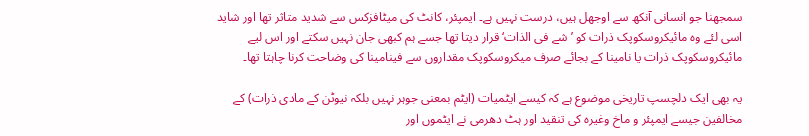سمجھنا جو انسانی آنکھ سے اوجھل ہیں، درست نہیں ہے۔ ایمپئر، کانٹ کی میٹافزکس سے شدید متاثر تھا اور شاید اسی لئے وہ مائیکروسکوپک ذرات کو ’شے فی الذات‘ قرار دیتا تھا جسے ہم کبھی جان نہیں سکتے اور اس لیے مائیکروسکوپک ذرات یا نامینا کے بجائے صرف میکروسکوپک مقداروں سے فینامینا کی وضاحت کرنا چاہتا تھا۔

یہ بھی ایک دلچسپ تاریخی موضوع ہے کہ کیسے ایٹمیات (ایٹم بمعنی جوہر نہیں بلکہ نیوٹن کے مادی ذرات) کے مخالفین جیسے ایمپئر و ماخ وغیرہ کی تنقید اور ہٹ دھرمی نے ایٹموں اور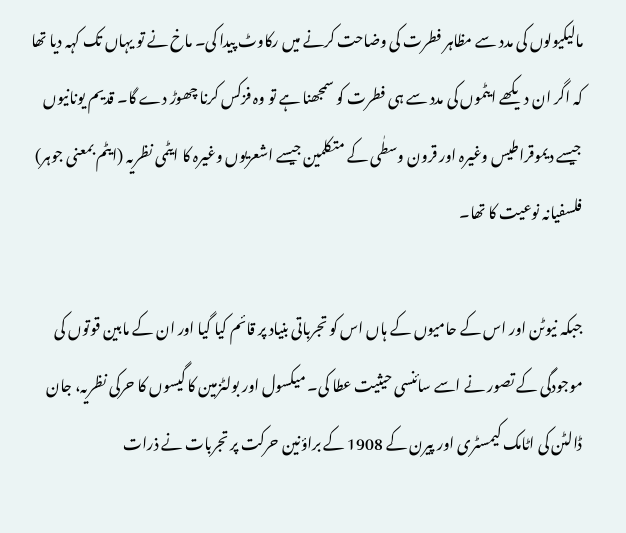مالیکیولوں کی مدد سے مظاہر فطرت کی وضاحت کرنے میں رکاوٹ پیدا کی۔ ماخ نے تو یہاں تک کہہ دیا تھا کہ اگر ان دیکھے ایٹموں کی مدد سے ہی فطرت کو سمجھنا ہے تو وہ فزکس کرنا چھوڑ دے گا۔ قدیم یونانیوں جیسے دیموقراطیس وغیرہ اور قرون وسطٰی کے متکلمین جیسے اشعریوں وغیرہ کا ایٹمی نظریہ (ایٹم بمعنی جوہر) فلسفیانہ نوعیت کا تھا۔

جبکہ نیوٹن اور اس کے حامیوں کے ہاں اس کو تجرباتی بنیاد پر قائم کیا گیا اور ان کے مابین قوتوں کی موجودگی کے تصور نے اسے سائنسی حیثیت عطا کی۔ میکسول اور بولٹزمین کا گیسوں کا حرکی نظریہ، جان ڈالٹن کی اٹامک کیمسٹری اور پیرن کے 1908 کے براؤنین حرکت پر تجربات نے ذرات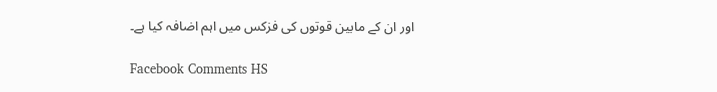اور ان کے مابین قوتوں کی فزکس میں اہم اضافہ کیا ہے۔

Facebook Comments HS